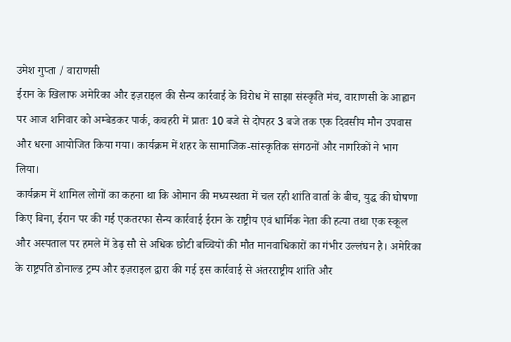उमेश गुप्ता / वाराणसी
ईरान के खिलाफ अमेरिका और इज़राइल की सैन्य कार्रवाई के विरोध में साझा संस्कृति मंच, वाराणसी के आह्वान पर आज शनिवार को अम्बेडकर पार्क, कचहरी में प्रातः 10 बजे से दोपहर 3 बजे तक एक दिवसीय मौन उपवास और धरना आयोजित किया गया। कार्यक्रम में शहर के सामाजिक-सांस्कृतिक संगठनों और नागरिकों ने भाग लिया।
कार्यक्रम में शामिल लोगों का कहना था कि ओमान की मध्यस्थता में चल रही शांति वार्ता के बीच, युद्ध की घोषणा किए बिना, ईरान पर की गई एकतरफा सैन्य कार्रवाई ईरान के राष्ट्रीय एवं धार्मिक नेता की हत्या तथा एक स्कूल और अस्पताल पर हमले में डेढ़ सौ से अधिक छोटी बच्चियों की मौत मानवाधिकारों का गंभीर उल्लंघन है। अमेरिका के राष्ट्रपति डोनाल्ड ट्रम्प और इज़राइल द्वारा की गई इस कार्रवाई से अंतरराष्ट्रीय शांति और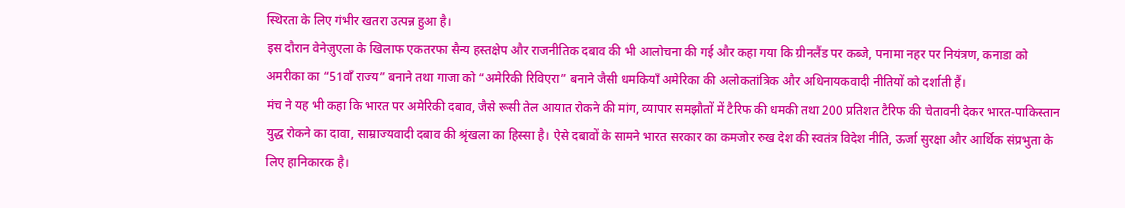स्थिरता के लिए गंभीर खतरा उत्पन्न हुआ है।
इस दौरान वेनेज़ुएला के खिलाफ एकतरफा सैन्य हस्तक्षेप और राजनीतिक दबाव की भी आलोचना की गई और कहा गया कि ग्रीनलैंड पर कब्जे, पनामा नहर पर नियंत्रण, कनाडा को अमरीका का “51वाँ राज्य” बनाने तथा गाजा को “अमेरिकी रिविएरा” बनाने जैसी धमकियाँ अमेरिका की अलोकतांत्रिक और अधिनायकवादी नीतियों को दर्शाती हैं।
मंच ने यह भी कहा कि भारत पर अमेरिकी दबाव, जैसे रूसी तेल आयात रोकने की मांग, व्यापार समझौतों में टैरिफ की धमकी तथा 200 प्रतिशत टैरिफ की चेतावनी देकर भारत-पाकिस्तान युद्ध रोकने का दावा, साम्राज्यवादी दबाव की श्रृंखला का हिस्सा है। ऐसे दबावों के सामने भारत सरकार का कमजोर रुख देश की स्वतंत्र विदेश नीति, ऊर्जा सुरक्षा और आर्थिक संप्रभुता के लिए हानिकारक है।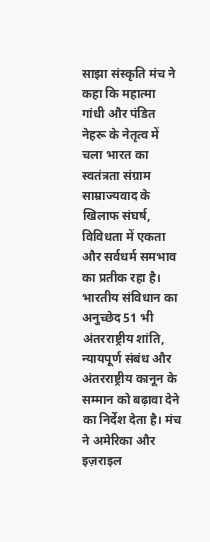साझा संस्कृति मंच ने कहा कि महात्मा गांधी और पंडित नेहरू के नेतृत्व में चला भारत का स्वतंत्रता संग्राम साम्राज्यवाद के खिलाफ संघर्ष, विविधता में एकता और सर्वधर्म समभाव का प्रतीक रहा है। भारतीय संविधान का अनुच्छेद 51 भी अंतरराष्ट्रीय शांति, न्यायपूर्ण संबंध और अंतरराष्ट्रीय कानून के सम्मान को बढ़ावा देने का निर्देश देता है। मंच ने अमेरिका और इज़राइल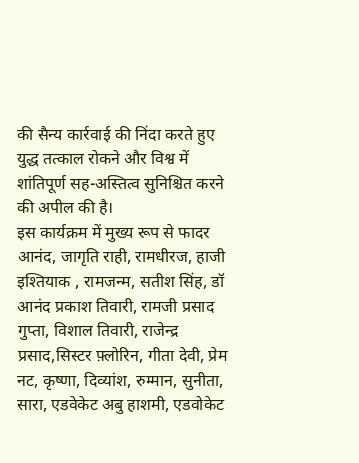की सैन्य कार्रवाई की निंदा करते हुए युद्ध तत्काल रोकने और विश्व में शांतिपूर्ण सह-अस्तित्व सुनिश्चित करने की अपील की है।
इस कार्यक्रम में मुख्य रूप से फादर आनंद, जागृति राही, रामधीरज, हाजी इश्तियाक , रामजन्म, सतीश सिंह, डॉ आनंद प्रकाश तिवारी, रामजी प्रसाद गुप्ता, विशाल तिवारी, राजेन्द्र प्रसाद,सिस्टर फ़्लोरिन, गीता देवी, प्रेम नट, कृष्णा, दिव्यांश, रुम्मान, सुनीता, सारा, एडवेकेट अबु हाशमी, एडवोकेट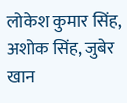लोकेश कुमार सिंह, अशोक सिंह, जुबेर खान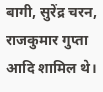बागी, सुरेंद्र चरन, राजकुमार गुप्ता आदि शामिल थे।